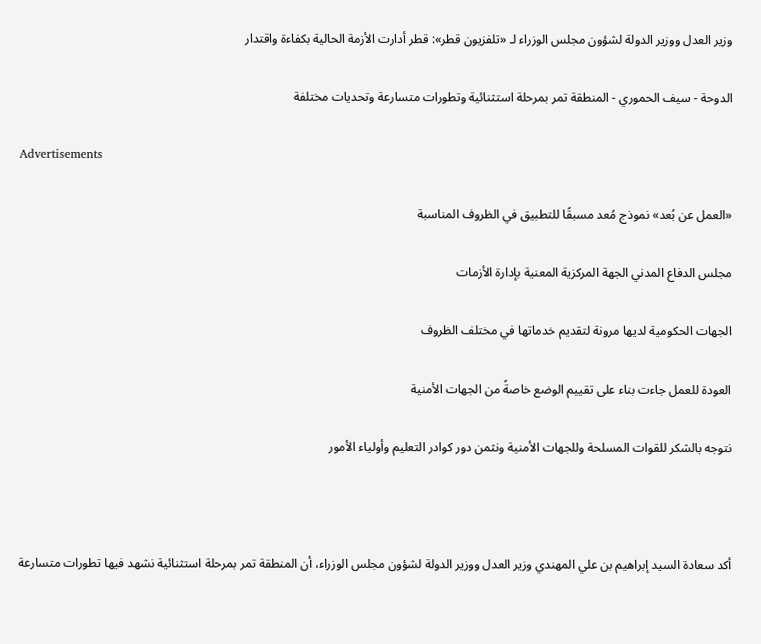وزير العدل ووزير الدولة لشؤون مجلس الوزراء لـ «تلفزيون قطر»: قطر أدارت الأزمة الحالية بكفاءة واقتدار

الدوحة - سيف الحموري - المنطقة تمر بمرحلة استثنائية وتطورات متسارعة وتحديات مختلفة

Advertisements

«العمل عن بُعد» نموذج مُعد مسبقًا للتطبيق في الظروف المناسبة

مجلس الدفاع المدني الجهة المركزية المعنية بإدارة الأزمات

الجهات الحكومية لديها مرونة لتقديم خدماتها في مختلف الظروف

العودة للعمل جاءت بناء على تقييم الوضع خاصةً من الجهات الأمنية

نتوجه بالشكر للقوات المسلحة وللجهات الأمنية ونثمن دور كوادر التعليم وأولياء الأمور



أكد سعادة السيد إبراهيم بن علي المهندي وزير العدل ووزير الدولة لشؤون مجلس الوزراء، أن المنطقة تمر بمرحلة استثنائية نشهد فيها تطورات متسارعة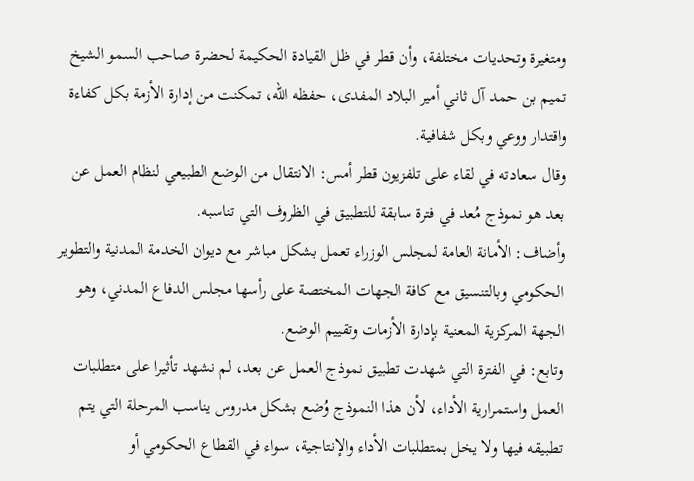ومتغيرة وتحديات مختلفة، وأن قطر في ظل القيادة الحكيمة لحضرة صاحب السمو الشيخ تميم بن حمد آل ثاني أمير البلاد المفدى، حفظه الله، تمكنت من إدارة الأزمة بكل كفاءة واقتدار ووعي وبكل شفافية.
وقال سعادته في لقاء على تلفزيون قطر أمس: الانتقال من الوضع الطبيعي لنظام العمل عن بعد هو نموذج مُعد في فترة سابقة للتطبيق في الظروف التي تناسبه.
وأضاف: الأمانة العامة لمجلس الوزراء تعمل بشكل مباشر مع ديوان الخدمة المدنية والتطوير الحكومي وبالتنسيق مع كافة الجهات المختصة على رأسها مجلس الدفاع المدني، وهو الجهة المركزية المعنية بإدارة الأزمات وتقييم الوضع.
وتابع: في الفترة التي شهدت تطبيق نموذج العمل عن بعد، لم نشهد تأثيرا على متطلبات العمل واستمرارية الأداء، لأن هذا النموذج وُضع بشكل مدروس يناسب المرحلة التي يتم تطبيقه فيها ولا يخل بمتطلبات الأداء والإنتاجية، سواء في القطاع الحكومي أو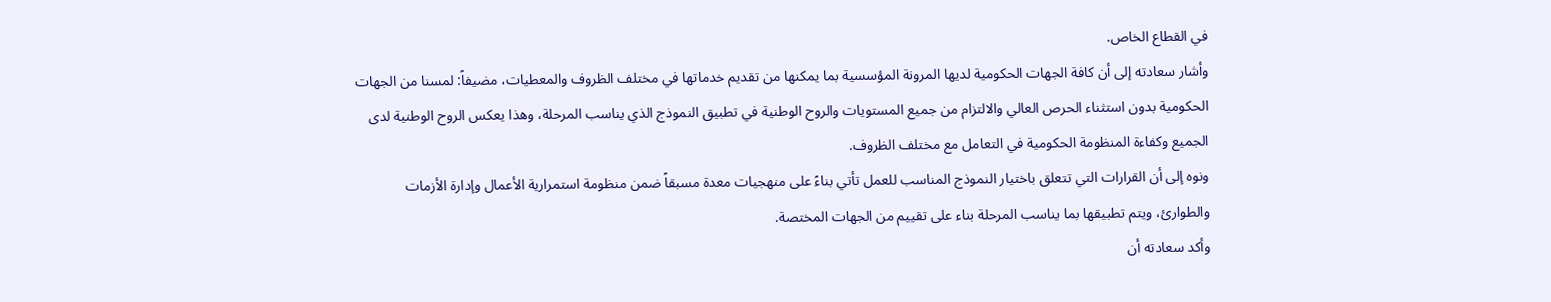في القطاع الخاص.
وأشار سعادته إلى أن كافة الجهات الحكومية لديها المرونة المؤسسية بما يمكنها من تقديم خدماتها في مختلف الظروف والمعطيات، مضيفاً: لمسنا من الجهات الحكومية بدون استثناء الحرص العالي والالتزام من جميع المستويات والروح الوطنية في تطبيق النموذج الذي يناسب المرحلة، وهذا يعكس الروح الوطنية لدى الجميع وكفاءة المنظومة الحكومية في التعامل مع مختلف الظروف.
ونوه إلى أن القرارات التي تتعلق باختيار النموذج المناسب للعمل تأتي بناءً على منهجيات معدة مسبقاً ضمن منظومة استمرارية الأعمال وإدارة الأزمات والطوارئ، ويتم تطبيقها بما يناسب المرحلة بناء على تقييم من الجهات المختصة.
وأكد سعادته أن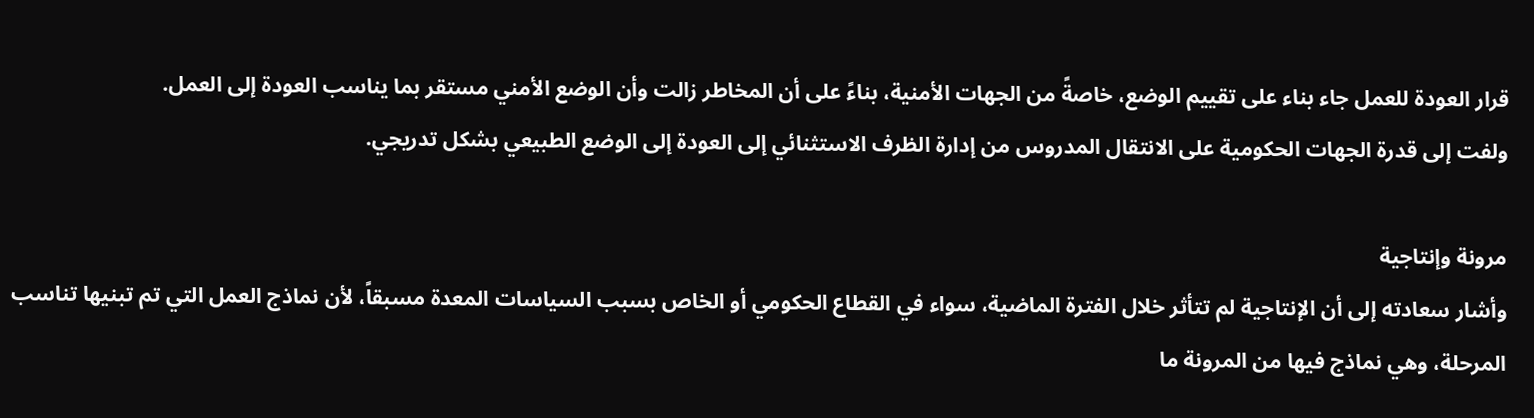قرار العودة للعمل جاء بناء على تقييم الوضع، خاصةً من الجهات الأمنية، بناءً على أن المخاطر زالت وأن الوضع الأمني مستقر بما يناسب العودة إلى العمل.
ولفت إلى قدرة الجهات الحكومية على الانتقال المدروس من إدارة الظرف الاستثنائي إلى العودة إلى الوضع الطبيعي بشكل تدريجي.

مرونة وإنتاجية
وأشار سعادته إلى أن الإنتاجية لم تتأثر خلال الفترة الماضية، سواء في القطاع الحكومي أو الخاص بسبب السياسات المعدة مسبقاً، لأن نماذج العمل التي تم تبنيها تناسب المرحلة، وهي نماذج فيها من المرونة ما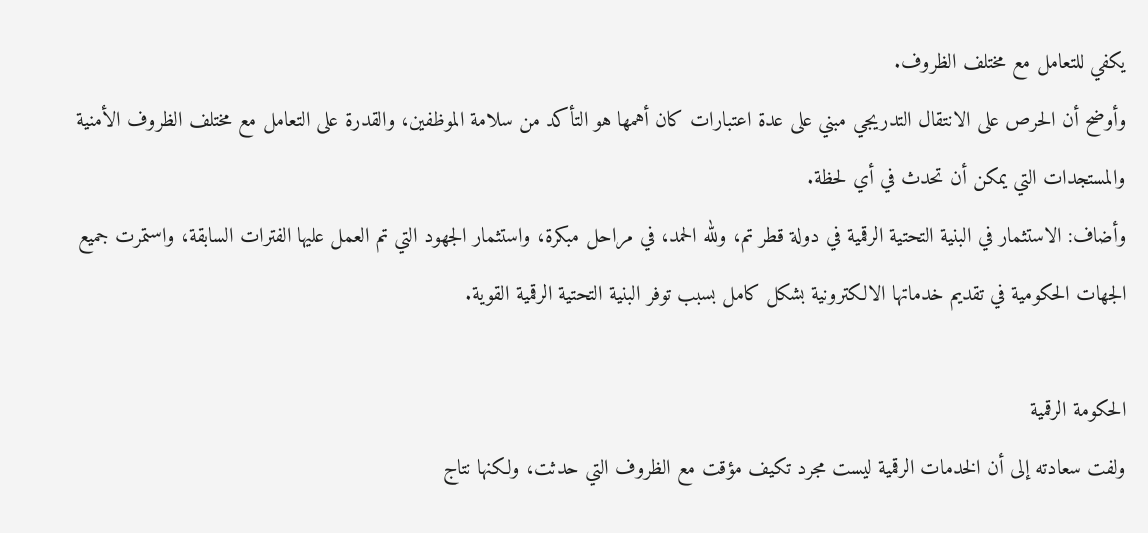يكفي للتعامل مع مختلف الظروف.
وأوضح أن الحرص على الانتقال التدريجي مبني على عدة اعتبارات كان أهمها هو التأكد من سلامة الموظفين، والقدرة على التعامل مع مختلف الظروف الأمنية والمستجدات التي يمكن أن تحدث في أي لحظة.
وأضاف: الاستثمار في البنية التحتية الرقمية في دولة قطر تم، ولله الحمد، في مراحل مبكرة، واستثمار الجهود التي تم العمل عليها الفترات السابقة، واستمرت جميع الجهات الحكومية في تقديم خدماتها الالكترونية بشكل كامل بسبب توفر البنية التحتية الرقمية القوية.

الحكومة الرقمية
ولفت سعادته إلى أن الخدمات الرقمية ليست مجرد تكيف مؤقت مع الظروف التي حدثت، ولكنها نتاج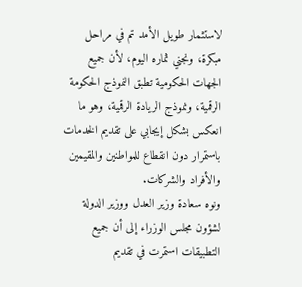لاستثمار طويل الأمد تم في مراحل مبكرة، ونجني ثماره اليوم، لأن جميع الجهات الحكومية تطبق النموذج الحكومة الرقمية، ونموذج الريادة الرقمية، وهو ما انعكس بشكل إيجابي على تقديم الخدمات باستمرار دون انقطاع للمواطنين والمقيمين والأفراد والشركات.
ونوه سعادة وزير العدل ووزير الدولة لشؤون مجلس الوزراء إلى أن جميع التطبيقات استمرت في تقديم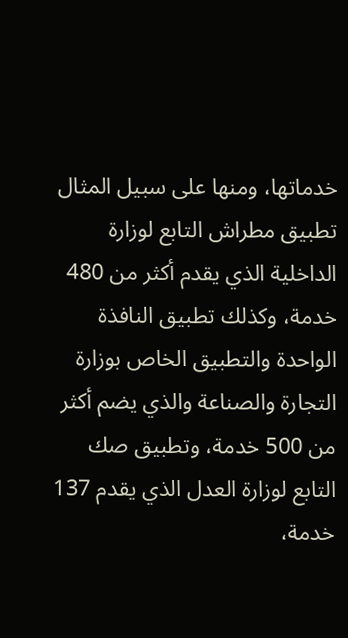خدماتها، ومنها على سبيل المثال تطبيق مطراش التابع لوزارة الداخلية الذي يقدم أكثر من 480 خدمة، وكذلك تطبيق النافذة الواحدة والتطبيق الخاص بوزارة التجارة والصناعة والذي يضم أكثر من 500 خدمة، وتطبيق صك التابع لوزارة العدل الذي يقدم 137 خدمة،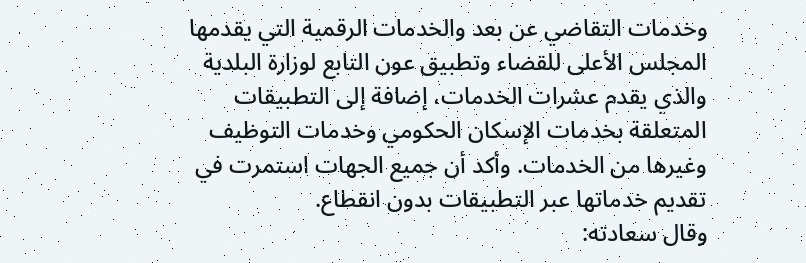وخدمات التقاضي عن بعد والخدمات الرقمية التي يقدمها المجلس الأعلى للقضاء وتطبيق عون التابع لوزارة البلدية والذي يقدم عشرات الخدمات، إضافة إلى التطبيقات المتعلقة بخدمات الإسكان الحكومي وخدمات التوظيف وغيرها من الخدمات. وأكد أن جميع الجهات استمرت في تقديم خدماتها عبر التطبيقات بدون انقطاع.
وقال سعادته: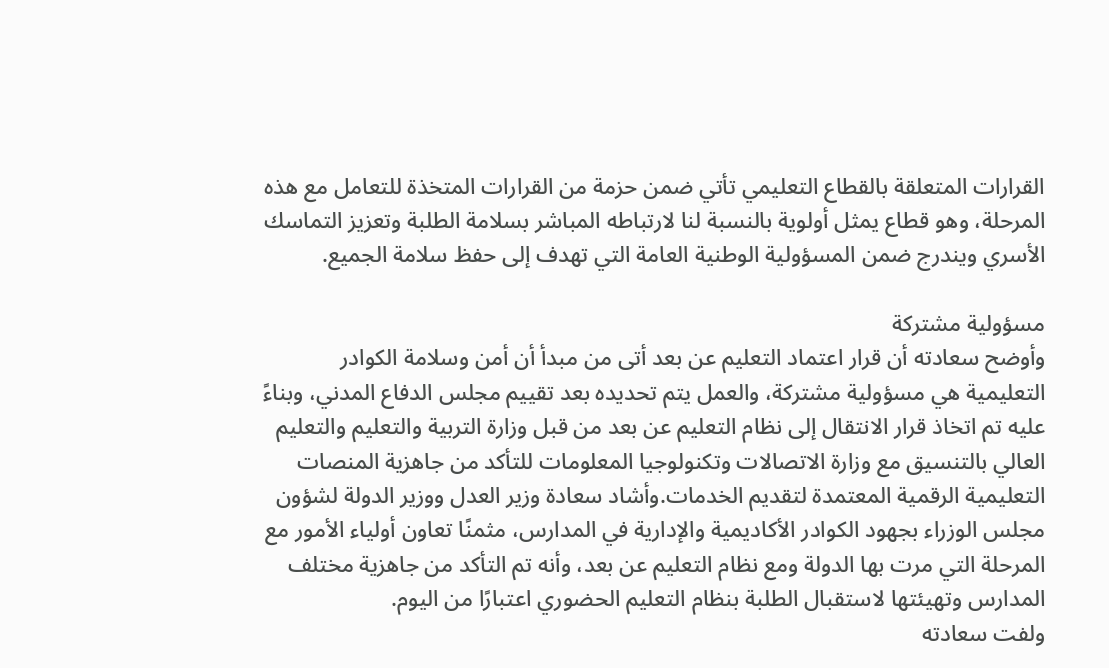القرارات المتعلقة بالقطاع التعليمي تأتي ضمن حزمة من القرارات المتخذة للتعامل مع هذه المرحلة، وهو قطاع يمثل أولوية بالنسبة لنا لارتباطه المباشر بسلامة الطلبة وتعزيز التماسك الأسري ويندرج ضمن المسؤولية الوطنية العامة التي تهدف إلى حفظ سلامة الجميع.

مسؤولية مشتركة
وأوضح سعادته أن قرار اعتماد التعليم عن بعد أتى من مبدأ أن أمن وسلامة الكوادر التعليمية هي مسؤولية مشتركة، والعمل يتم تحديده بعد تقييم مجلس الدفاع المدني، وبناءً عليه تم اتخاذ قرار الانتقال إلى نظام التعليم عن بعد من قبل وزارة التربية والتعليم والتعليم العالي بالتنسيق مع وزارة الاتصالات وتكنولوجيا المعلومات للتأكد من جاهزية المنصات التعليمية الرقمية المعتمدة لتقديم الخدمات.وأشاد سعادة وزير العدل ووزير الدولة لشؤون مجلس الوزراء بجهود الكوادر الأكاديمية والإدارية في المدارس، مثمنًا تعاون أولياء الأمور مع المرحلة التي مرت بها الدولة ومع نظام التعليم عن بعد، وأنه تم التأكد من جاهزية مختلف المدارس وتهيئتها لاستقبال الطلبة بنظام التعليم الحضوري اعتبارًا من اليوم.
ولفت سعادته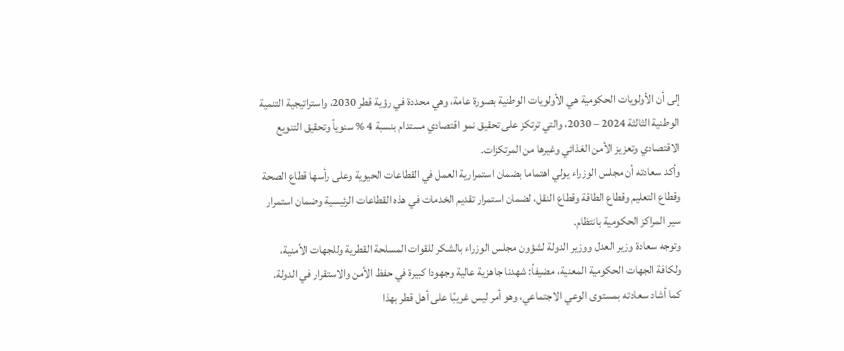إلى أن الأولويات الحكومية هي الأولويات الوطنية بصورة عامة، وهي محددة في رؤية قطر 2030، واستراتيجية التنمية الوطنية الثالثة 2024 – 2030، والتي ترتكز على تحقيق نمو اقتصادي مستدام بنسبة 4 % سنوياً وتحقيق التنويع الاقتصادي وتعزيز الأمن الغذائي وغيرها من المرتكزات.
وأكد سعادته أن مجلس الوزراء يولي اهتماما بضمان استمرارية العمل في القطاعات الحيوية وعلى رأسها قطاع الصحة وقطاع التعليم وقطاع الطاقة وقطاع النقل، لضمان استمرار تقديم الخدمات في هذه القطاعات الرئيسية وضمان استمرار سير المراكز الحكومية بانتظام.
وتوجه سعادة وزير العدل ووزير الدولة لشؤون مجلس الوزراء بالشكر للقوات المسلحة القطرية وللجهات الأمنية، ولكافة الجهات الحكومية المعنية، مضيفاً: شهدنا جاهزية عالية وجهودا كبيرة في حفظ الأمن والاستقرار في الدولة. كما أشاد سعادته بمستوى الوعي الاجتماعي، وهو أمر ليس غريبًا على أهل قطر بهذا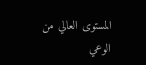المستوى العالي من الوعي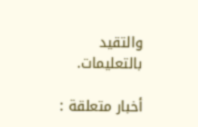والتقيد بالتعليمات.

أخبار متعلقة :